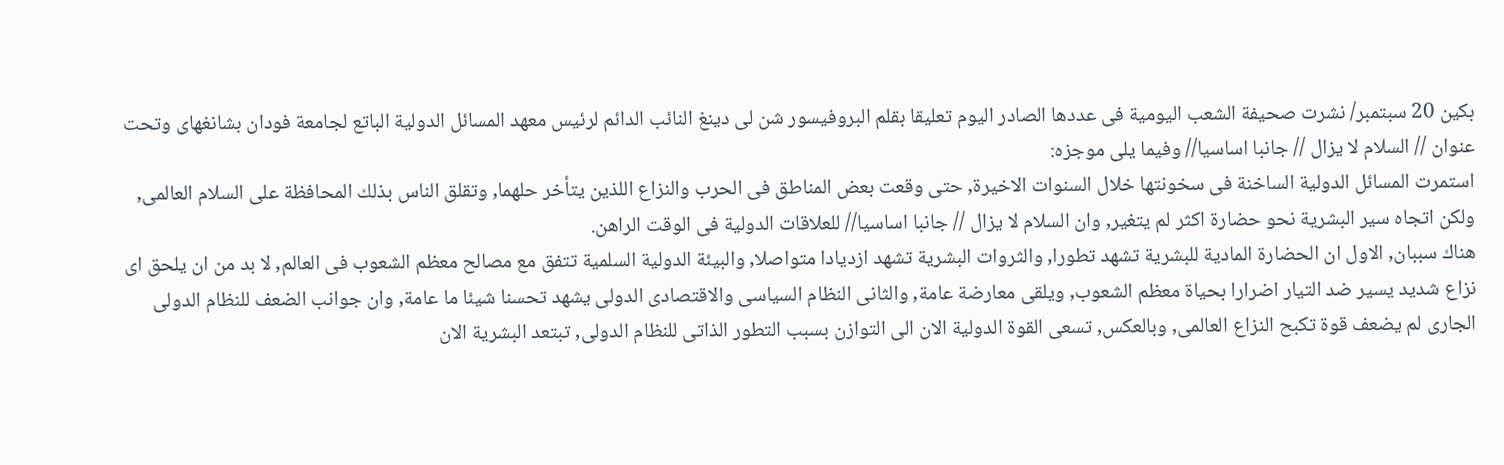بكين 20 سبتمبر/ نشرت صحيفة الشعب اليومية فى عددها الصادر اليوم تعليقا بقلم البروفيسور شن لى دينغ النائب الدائم لرئيس معهد المسائل الدولية الباتع لجامعة فودان بشانغهاى وتحت عنوان // السلام لا يزال // جانبا اساسيا// وفيما يلى موجزه:
استمرت المسائل الدولية الساخنة فى سخونتها خلال السنوات الاخيرة, حتى وقعت بعض المناطق فى الحرب والنزاع اللذين يتأخر حلهما, وتقلق الناس بذلك المحافظة على السلام العالمى, ولكن اتجاه سير البشرية نحو حضارة اكثر لم يتغير, وان السلام لا يزال // جانبا اساسيا// للعلاقات الدولية فى الوقت الراهن.
هناك سببان, الاول ان الحضارة المادية للبشرية تشهد تطورا, والثروات البشرية تشهد ازديادا متواصلا, والبيئة الدولية السلمية تتفق مع مصالح معظم الشعوب فى العالم, لا بد من ان يلحق اى نزاع شديد يسير ضد التيار اضرارا بحياة معظم الشعوب, ويلقى معارضة عامة, والثانى النظام السياسى والاقتصادى الدولى يشهد تحسنا شيئا ما عامة, وان جوانب الضعف للنظام الدولى الجارى لم يضعف قوة تكبح النزاع العالمى, وبالعكس, تسعى القوة الدولية الان الى التوازن بسبب التطور الذاتى للنظام الدولى, تبتعد البشرية الان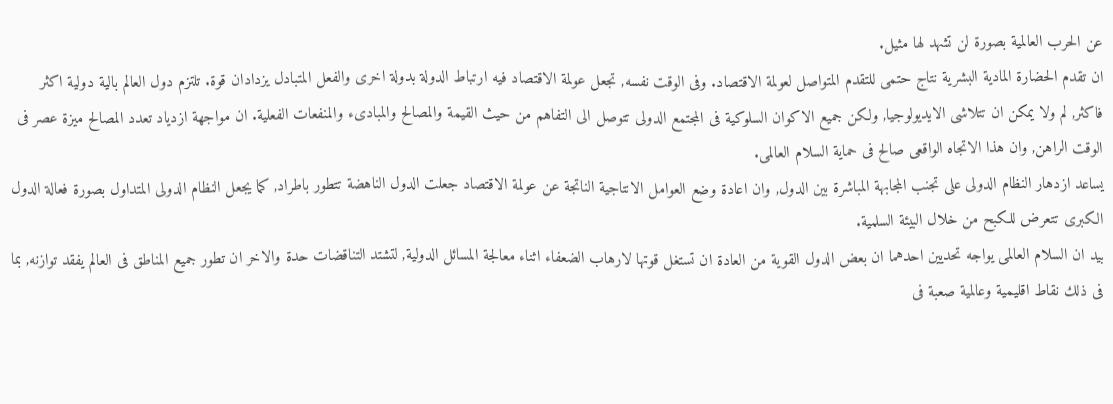عن الحرب العالمية بصورة لن تشهد لها مثيل.
ان تقدم الحضارة المادية البشرية نتاج حتمى للتقدم المتواصل لعولمة الاقتصاد. وفى الوقت نفسه, تجعل عولمة الاقتصاد فيه ارتباط الدولة بدولة اخرى والفعل المتبادل يزدادان قوة. تلتزم دول العالم بالية دولية اكثر فاكثر, لم ولا يمكن ان تتلاشى الايديولوجيا, ولكن جميع الاكوان السلوكية فى المجتمع الدولى تتوصل الى التفاهم من حيث القيمة والمصالح والمبادىء والمنفعات الفعلية. ان مواجهة ازدياد تعدد المصالح ميزة عصر فى الوقت الراهن, وان هذا الاتجاه الواقعى صالح فى حماية السلام العالمى.
يساعد ازدهار النظام الدولى على تجنب المجابهة المباشرة بين الدول, وان اعادة وضع العوامل الانتاجية الناتجة عن عولمة الاقتصاد جعلت الدول الناهضة تتطور باطراد, كما يجعل النظام الدولى المتداول بصورة فعالة الدول الكبرى تتعرض للكبح من خلال البيئة السلمية.
بيد ان السلام العالمى يواجه تحديين احدهما ان بعض الدول القوية من العادة ان تستغل قوتها لارهاب الضعفاء اثناء معالجة المسائل الدولية, لتشتد التناقضات حدة والاخر ان تطور جميع المناطق فى العالم يفقد توازنه, بما فى ذلك نقاط اقليمية وعالمية صعبة فى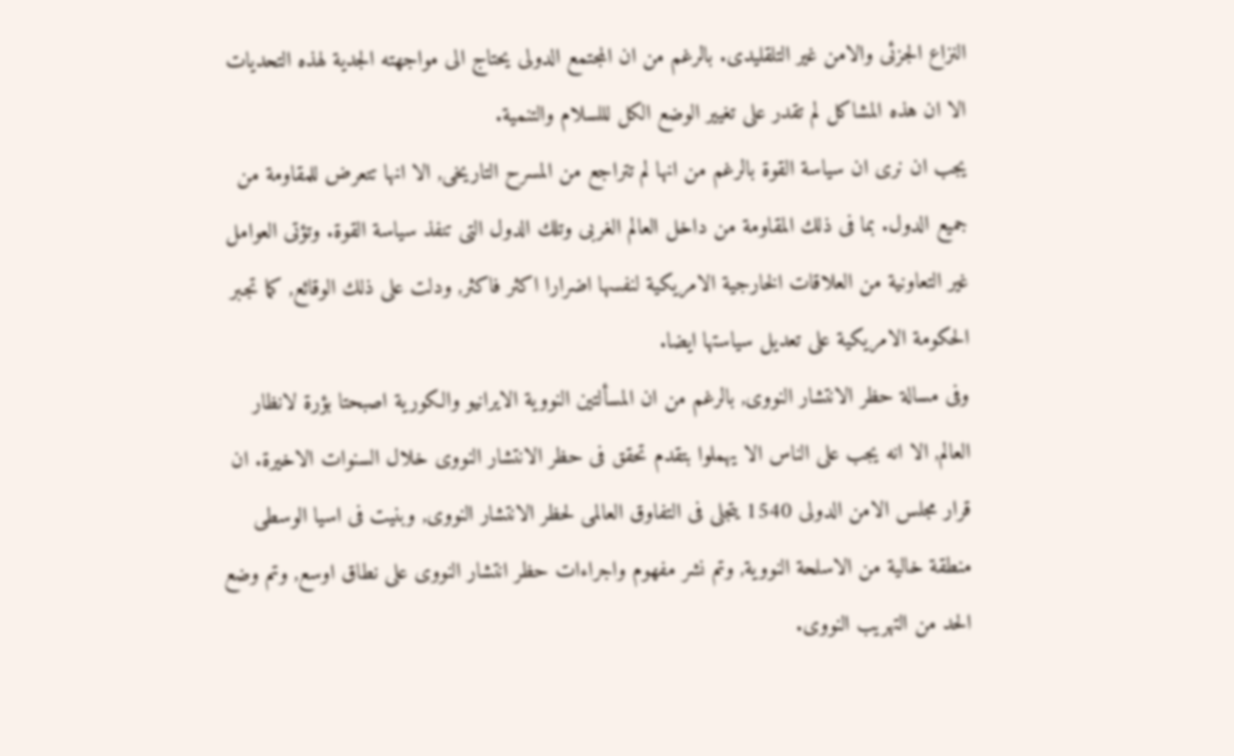النزاع الجزئى والامن غير التلقليدى. بالرغم من ان المجتمع الدولى يحتاج الى مواجهته الجدية لهذه التحديات الا ان هذه المشاكل لم تقدر على تغيير الوضع الكل لللسلام والتنمية.
يجب ان نرى ان سياسة القوة بالرغم من انها لم تتراجع من المسرح التاريخى, الا انها تتعرض للمقاومة من جميع الدول. بما فى ذلك المقاومة من داخل العالم الغربى وتلك الدول التى تنفذ سياسة القوة. وتؤتى العوامل غير التعاونية من العلاقات الخارجية الامريكية لنفسها اضرارا اكثر فاكثر, ودلت على ذلك الوقائع, كما تجبر الحكومة الامريكية على تعديل سياستها ايضا.
وفى مسالة حظر الانتشار النووى, بالرغم من ان المسألتين النووية الايرانيو والكورية اصبحتا بؤرة لانظار العالم, الا انه يجب على الناس الا يهملوا بتقدم تحقق فى حظر الانتشار النووى خلال السنوات الاخيرة. ان قرار مجلس الامن الدولى 1540 يتجلى فى التفاوق العالمى لحظر الانتشار النووى, وبنيت فى اسيا الوسطى منطقة خالية من الاسلحة النووية, وتم نشر مفهوم واجراءات حظر انتشار النووى على نطاق اوسع, وتم وضع الحد من التهريب النووى.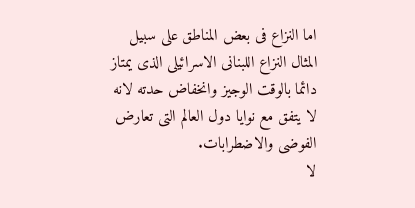اما النزاع فى بعض المناطق على سبيل المثال النزاع اللبنانى الاسرائيلى الذى يمتاز دائما بالوقت الوجيز وانخفاض حدته لانه لا يتفق مع نوايا دول العالم التى تعارض الفوضى والاضطرابات.
لا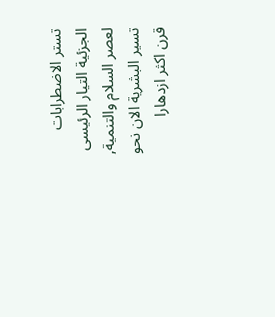تستر الاضطرابات الجزئية التيار الرئيسى لعصر السلام والتنمية, تسير البشرية الان نحو قرن اكثر ازدهارا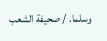وسلما. / صحيفة الشعب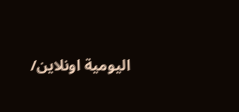اليومية اونلاين/